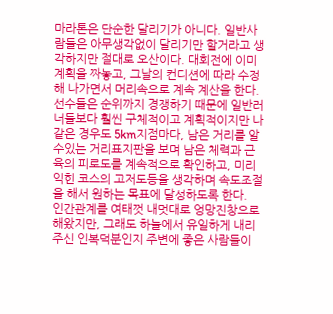마라톤은 단순한 달리기가 아니다. 일반사람들은 아무생각없이 달리기만 할거라고 생각하지만 절대로 오산이다. 대회전에 이미 계획을 짜놓고, 그날의 컨디션에 따라 수정해 나가면서 머리속으로 계속 계산을 한다. 선수들은 순위까지 경쟁하기 때문에 일반러너들보다 훨씬 구체적이고 계획적이지만 나같은 경우도 5km지점마다, 남은 거리를 알수있는 거리표지판을 보며 남은 체력과 근육의 피로도를 계속적으로 확인하고, 미리 익힌 코스의 고저도등을 생각하며 속도조절을 해서 원하는 목표에 달성하도록 한다.
인간관계를 여태껏 내멋대로 엉망진창으로 해왔지만, 그래도 하늘에서 유일하게 내리주신 인복덕분인지 주변에 좋은 사람들이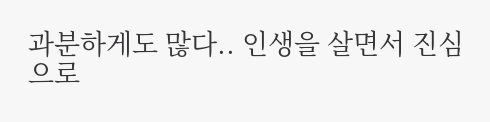과분하게도 많다.. 인생을 살면서 진심으로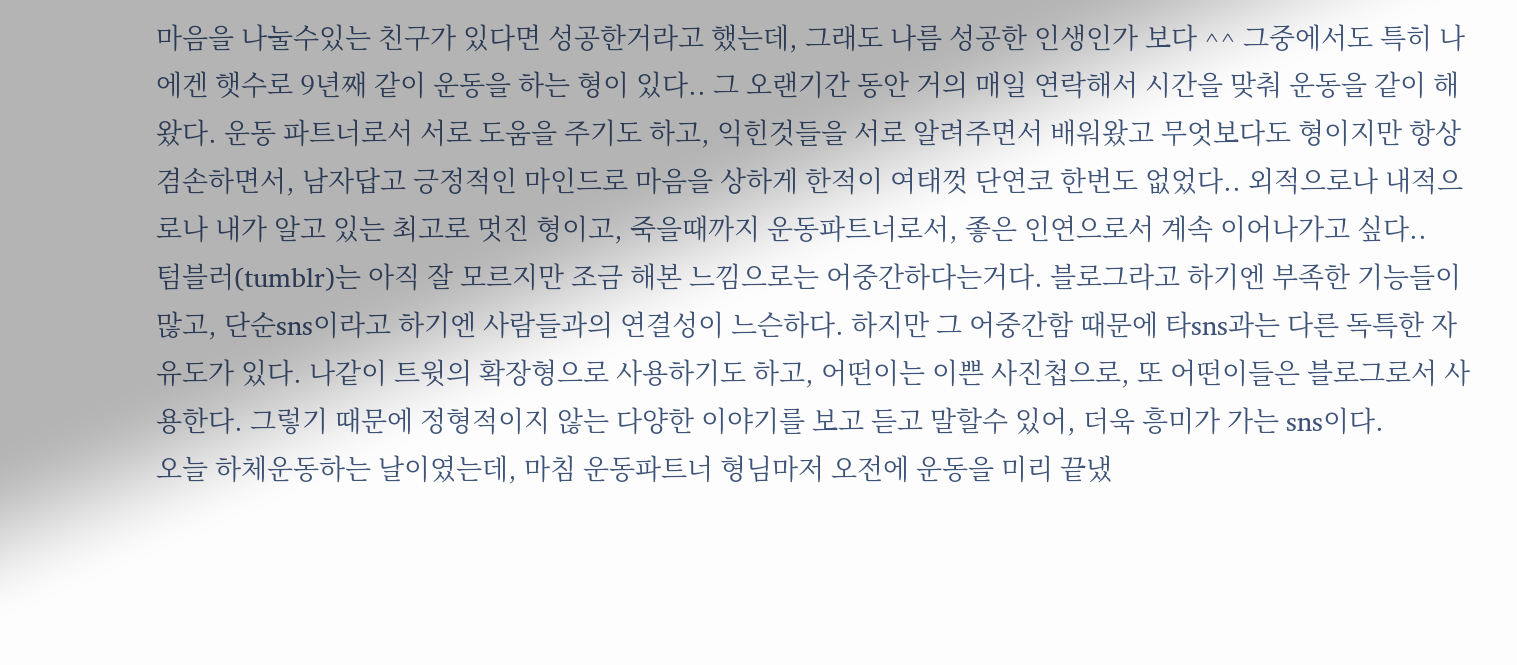마음을 나눌수있는 친구가 있다면 성공한거라고 했는데, 그래도 나름 성공한 인생인가 보다 ^^ 그중에서도 특히 나에겐 햇수로 9년째 같이 운동을 하는 형이 있다.. 그 오랜기간 동안 거의 매일 연락해서 시간을 맞춰 운동을 같이 해왔다. 운동 파트너로서 서로 도움을 주기도 하고, 익힌것들을 서로 알려주면서 배워왔고 무엇보다도 형이지만 항상 겸손하면서, 남자답고 긍정적인 마인드로 마음을 상하게 한적이 여태껏 단연코 한번도 없었다.. 외적으로나 내적으로나 내가 알고 있는 최고로 멋진 형이고, 죽을때까지 운동파트너로서, 좋은 인연으로서 계속 이어나가고 싶다..
텀블러(tumblr)는 아직 잘 모르지만 조금 해본 느낌으로는 어중간하다는거다. 블로그라고 하기엔 부족한 기능들이 많고, 단순sns이라고 하기엔 사람들과의 연결성이 느슨하다. 하지만 그 어중간함 때문에 타sns과는 다른 독특한 자유도가 있다. 나같이 트윗의 확장형으로 사용하기도 하고, 어떤이는 이쁜 사진첩으로, 또 어떤이들은 블로그로서 사용한다. 그렇기 때문에 정형적이지 않는 다양한 이야기를 보고 듣고 말할수 있어, 더욱 흥미가 가는 sns이다.
오늘 하체운동하는 날이였는데, 마침 운동파트너 형님마저 오전에 운동을 미리 끝냈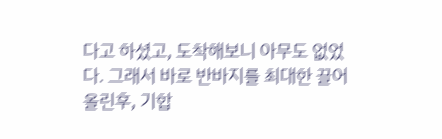다고 하셨고, 도착해보니 아무도 없었다. 그래서 바로 반바지를 최대한 끌어 올린후, 기합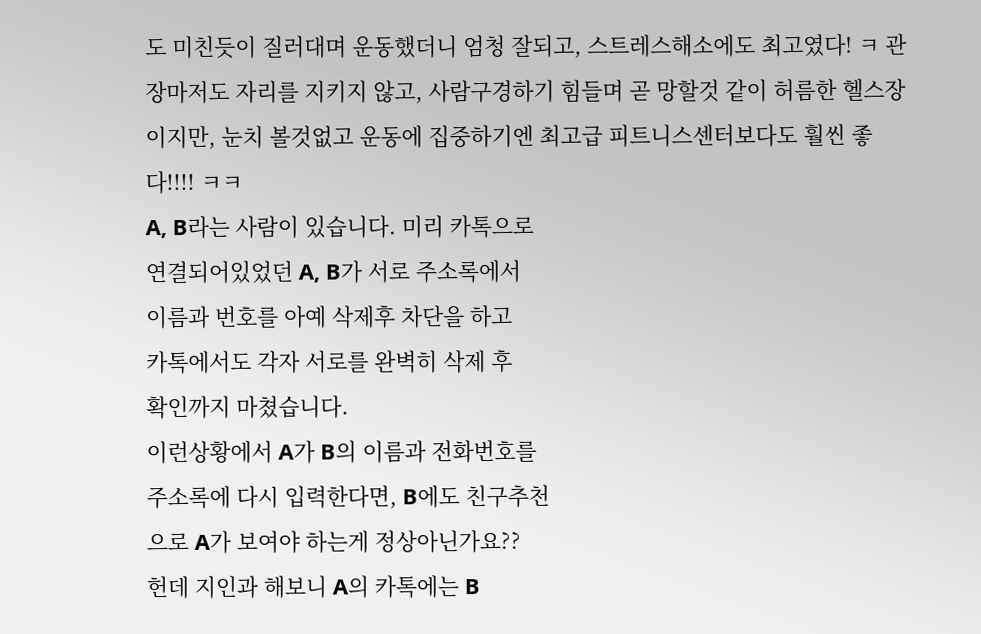도 미친듯이 질러대며 운동했더니 엄청 잘되고, 스트레스해소에도 최고였다! ㅋ 관장마저도 자리를 지키지 않고, 사람구경하기 힘들며 곧 망할것 같이 허름한 헬스장이지만, 눈치 볼것없고 운동에 집중하기엔 최고급 피트니스센터보다도 훨씬 좋다!!!! ㅋㅋ
A, B라는 사람이 있습니다. 미리 카톡으로
연결되어있었던 A, B가 서로 주소록에서
이름과 번호를 아예 삭제후 차단을 하고
카톡에서도 각자 서로를 완벽히 삭제 후
확인까지 마쳤습니다.
이런상황에서 A가 B의 이름과 전화번호를
주소록에 다시 입력한다면, B에도 친구추천
으로 A가 보여야 하는게 정상아닌가요??
헌데 지인과 해보니 A의 카톡에는 B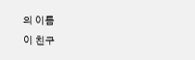의 이름
이 친구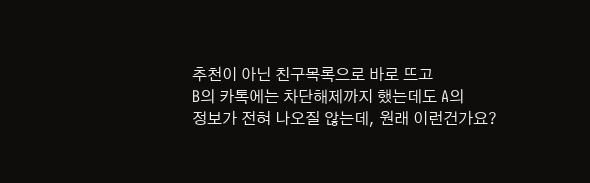추천이 아닌 친구목록으로 바로 뜨고
B의 카톡에는 차단해제까지 했는데도 A의
정보가 전혀 나오질 않는데, 원래 이런건가요?